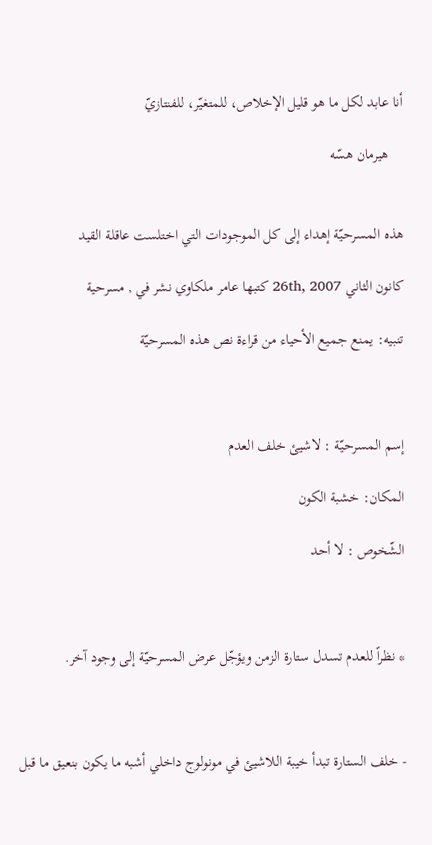أنا عابد لكل ما هو قليل الإخلاص، للمتغيّر، للفنتازيّ

    هيرمان هسّه


هذه المسرحيّة إهداء إلى كل الموجودات التي اختلست عاقلة القيد

كانون الثاني 26th, 2007 كتبها عامر ملكاوي نشر في , مسرحية

تنبيه: يمنع جميع الأحياء من قراءة نص هذه المسرحيّة



إسم المسرحيّة : لاشيئ خلف العدم

المكان: خشبة الكون

الشّخوص : لا أحد



* نظراً للعدم تسدل ستارة الزمن ويؤجّل عرض المسرحيّة إلى وجود آخر.



- خلف الستارة تبدأ خيبة اللاشيئ في مونولوج داخلي أشبه ما يكون بنعيق ما قبل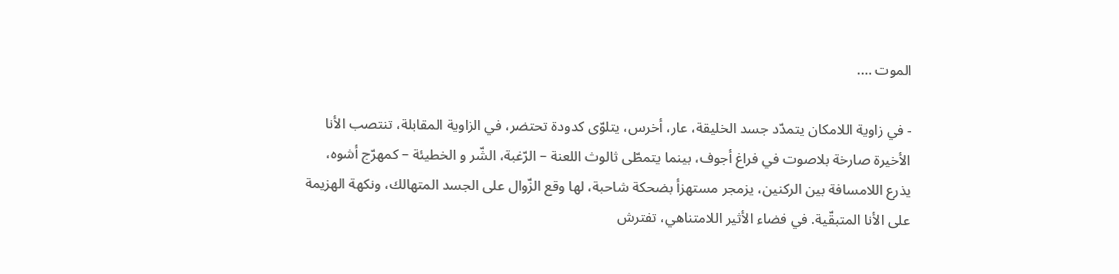الموت ….

- في زاوية اللامكان يتمدّد جسد الخليقة، عار، أخرس، يتلوّى كدودة تحتضر، في الزاوية المقابلة، تنتصب الأنا الأخيرة صارخة بلاصوت في فراغ أجوف، بينما يتمطّى ثالوث اللعنة – الرّغبة، الشّر و الخطيئة – كمهرّج أشوه، يذرع اللامسافة بين الركنين، يزمجر مستهزأ بضحكة شاحبة، لها وقع الزّوال على الجسد المتهالك، ونكهة الهزيمة على الأنا المتبقّية. في فضاء الأثير اللامتناهي، تفترش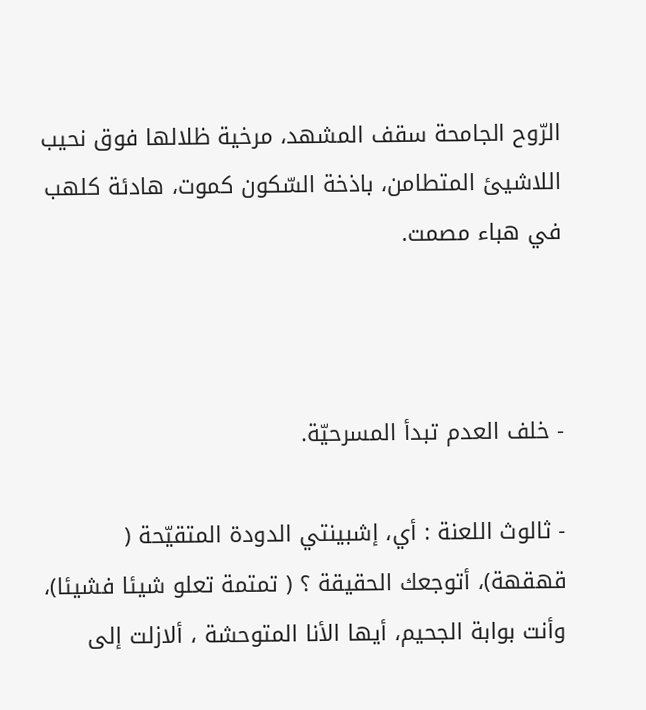الرّوح الجامحة سقف المشهد، مرخية ظلالها فوق نحيب اللاشيئ المتطامن، باذخة السّكون كموت، هادئة كلهب في هباء مصمت.



- خلف العدم تبدأ المسرحيّة.

- ثالوث اللعنة : أي، إشبينتي الدودة المتقيّحة ( قهقهة)، أتوجعك الحقيقة ؟ ( تمتمة تعلو شيئا فشيئا)، وأنت بوابة الجحيم، أيها الأنا المتوحشة ، ألازلت إلى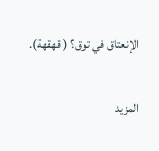الإنعتاق في توق؟ ( قهقهة).

المزيد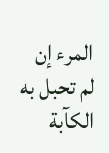المرء إن لم تحبل به الكآبة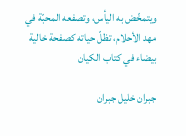ويتمخّض به اليأس، وتصفعه المحبّة في مهد الأحلام، تظلّ حياته كصفحة خالية  بيضاء في كتاب الكيان

جبران خليل جبران